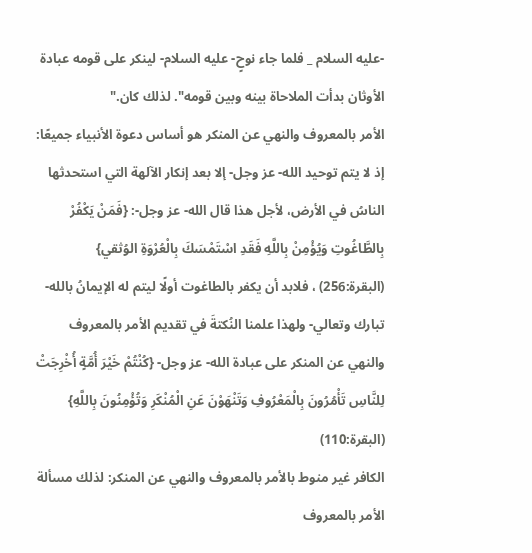-عليه السلام _ فلما جاء نوحٍ- عليه السلام- لينكر على قومه عبادة الأوثان بدأت الملاحاة بينه وبين قومه". لذلك كان."
الأمر بالمعروف والنهي عن المنكر هو أساس دعوة الأنبياء جميعًا: إذ لا يتم توحيد الله- عز وجل- إلا بعد إنكار الآلهة التي استحدثها الناسُ في الأرض، لأجل هذا قال الله- عز وجل-: {فَمَنْ يَكْفُرْ بِالطَّاغُوتِ وَيُؤْمِنْ بِاللَّهِ فَقَدِ اسْتَمْسَكَ بِالْعُرْوَةِ الوُثقي} (البقرة:256) ، فلابد أن يكفر بالطاغوت أولًا ليتم له الإيمانُ بالله- تبارك وتعالي- ولهذا علمنا النُكتةَ في تقديم الأمر بالمعروف والنهي عن المنكر على عبادة الله- عز وجل- {كُنْتُمْ خَيْرَ أُمَّةٍ أُخْرِجَتْ لِلنَّاسِ تَأْمُرُونَ بِالْمَعْرُوفِ وَتَنْهَوْنَ عَنِ الْمُنْكَرِ وَتُؤْمِنُونَ بِاللَّهِ} (البقرة:110)
الكافر غير منوط بالأمر بالمعروف والنهي عن المنكر: لذلك مسألة الأمر بالمعروف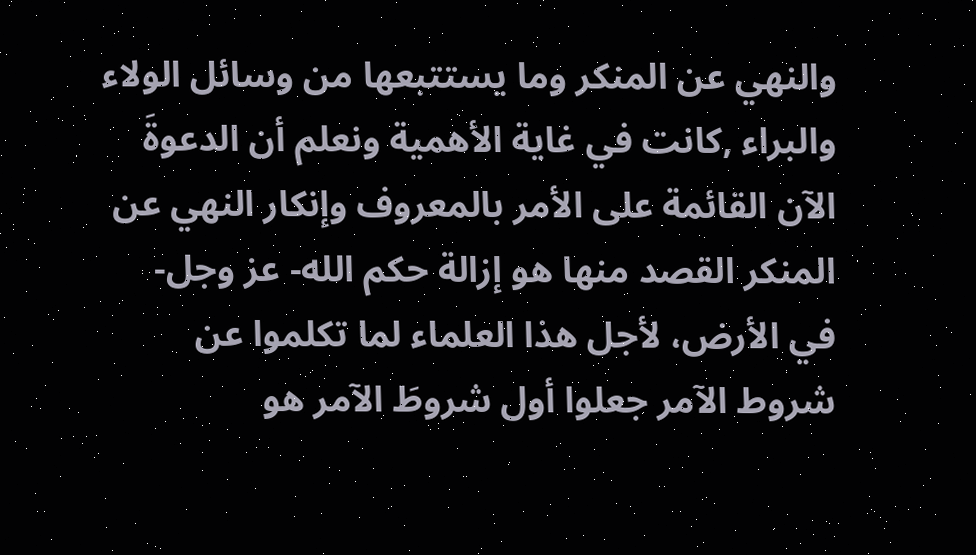والنهي عن المنكر وما يستتبعها من وسائل الولاء والبراء ,كانت في غاية الأهمية ونعلم أن الدعوةَ الآن القائمة على الأمر بالمعروف وإنكار النهي عن المنكر القصد منها هو إزالة حكم الله- عز وجل- في الأرض، لأجل هذا العلماء لما تكلموا عن شروط الآمر جعلوا أول شروطَ الآمر هو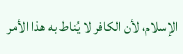الإسلام، لأن الكافر لا يُناط به هذا الأمر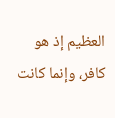العظيم إذ هو كافر، وإنما كانت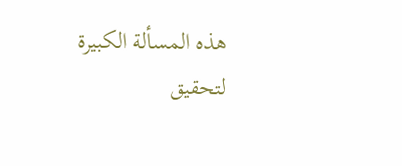هذه المسألة الكبيرة لتحقيق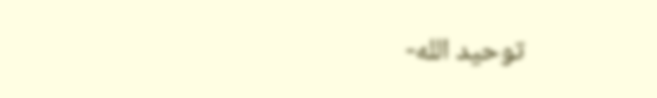توحيد الله-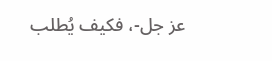عز جل-، فكيف يُطلب